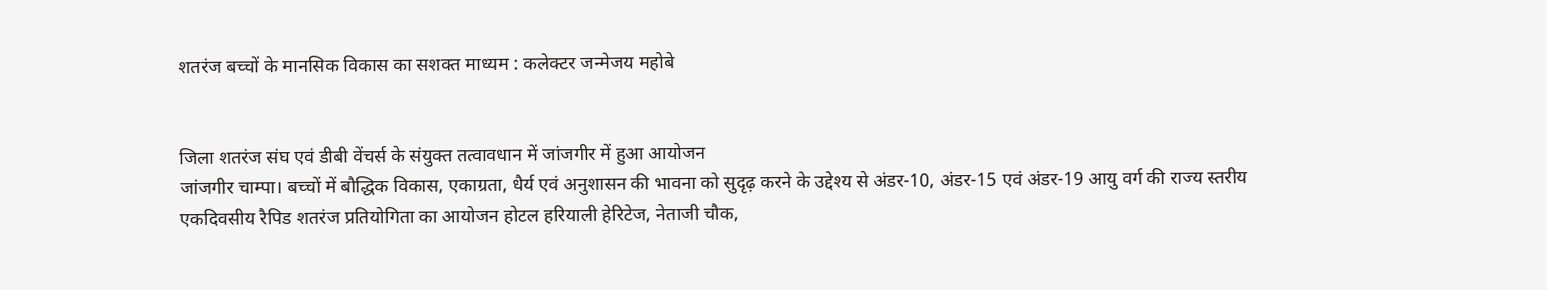शतरंज बच्चों के मानसिक विकास का सशक्त माध्यम : कलेक्टर जन्मेजय महोबे


जिला शतरंज संघ एवं डीबी वेंचर्स के संयुक्त तत्वावधान में जांजगीर में हुआ आयोजन
जांजगीर चाम्पा। बच्चों में बौद्धिक विकास, एकाग्रता, धैर्य एवं अनुशासन की भावना को सुदृढ़ करने के उद्देश्य से अंडर-10, अंडर-15 एवं अंडर-19 आयु वर्ग की राज्य स्तरीय एकदिवसीय रैपिड शतरंज प्रतियोगिता का आयोजन होटल हरियाली हेरिटेज, नेताजी चौक,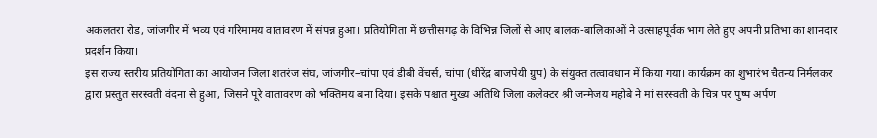अकलतरा रोड, जांजगीर में भव्य एवं गरिमामय वातावरण में संपन्न हुआ। प्रतियोगिता में छत्तीसगढ़ के विभिन्न जिलों से आए बालक-बालिकाओं ने उत्साहपूर्वक भाग लेते हुए अपनी प्रतिभा का शानदार प्रदर्शन किया।
इस राज्य स्तरीय प्रतियोगिता का आयोजन जिला शतरंज संघ, जांजगीर–चांपा एवं डीबी वेंचर्स, चांपा (धीरेंद्र बाजपेयी ग्रुप) के संयुक्त तत्वावधान में किया गया। कार्यक्रम का शुभारंभ चैतन्य निर्मलकर द्वारा प्रस्तुत सरस्वती वंदना से हुआ, जिसने पूरे वातावरण को भक्तिमय बना दिया। इसके पश्चात मुख्य अतिथि जिला कलेक्टर श्री जन्मेजय महोबे ने मां सरस्वती के चित्र पर पुष्प अर्पण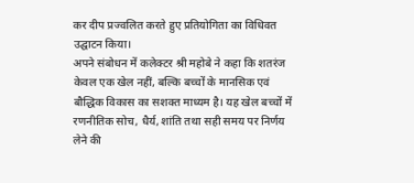कर दीप प्रज्वलित करते हुए प्रतियोगिता का विधिवत उद्घाटन किया।
अपने संबोधन में कलेक्टर श्री महोबे ने कहा कि शतरंज केवल एक खेल नहीं, बल्कि बच्चों के मानसिक एवं बौद्धिक विकास का सशक्त माध्यम है। यह खेल बच्चों में रणनीतिक सोच, धैर्य, शांति तथा सही समय पर निर्णय लेने की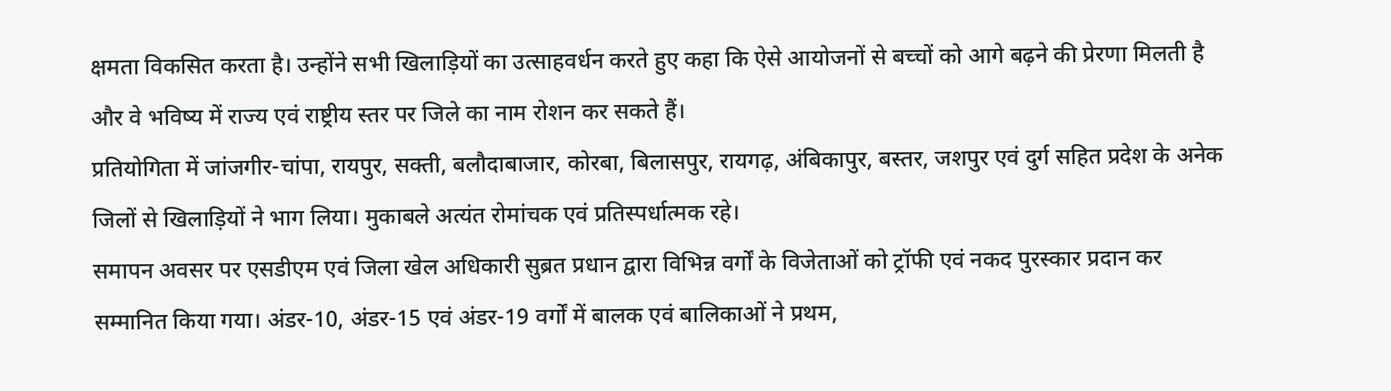क्षमता विकसित करता है। उन्होंने सभी खिलाड़ियों का उत्साहवर्धन करते हुए कहा कि ऐसे आयोजनों से बच्चों को आगे बढ़ने की प्रेरणा मिलती है और वे भविष्य में राज्य एवं राष्ट्रीय स्तर पर जिले का नाम रोशन कर सकते हैं।
प्रतियोगिता में जांजगीर-चांपा, रायपुर, सक्ती, बलौदाबाजार, कोरबा, बिलासपुर, रायगढ़, अंबिकापुर, बस्तर, जशपुर एवं दुर्ग सहित प्रदेश के अनेक जिलों से खिलाड़ियों ने भाग लिया। मुकाबले अत्यंत रोमांचक एवं प्रतिस्पर्धात्मक रहे।
समापन अवसर पर एसडीएम एवं जिला खेल अधिकारी सुब्रत प्रधान द्वारा विभिन्न वर्गों के विजेताओं को ट्रॉफी एवं नकद पुरस्कार प्रदान कर सम्मानित किया गया। अंडर-10, अंडर-15 एवं अंडर-19 वर्गों में बालक एवं बालिकाओं ने प्रथम,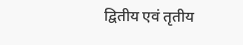द्वितीय एवं तृतीय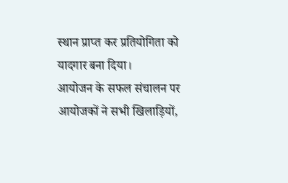स्थान प्राप्त कर प्रतियोगिता को यादगार बना दिया।
आयोजन के सफल संचालन पर आयोजकों ने सभी खिलाड़ियों,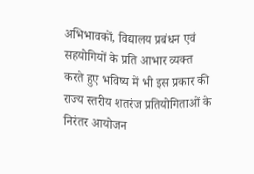अभिभावकों, विद्यालय प्रबंधन एवं सहयोगियों के प्रति आभार व्यक्त करते हुए भविष्य में भी इस प्रकार की राज्य स्तरीय शतरंज प्रतियोगिताओं के निरंतर आयोजन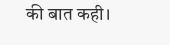की बात कही।